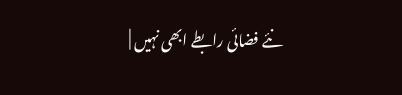نئے فضائی رابطے ابھی نہیں |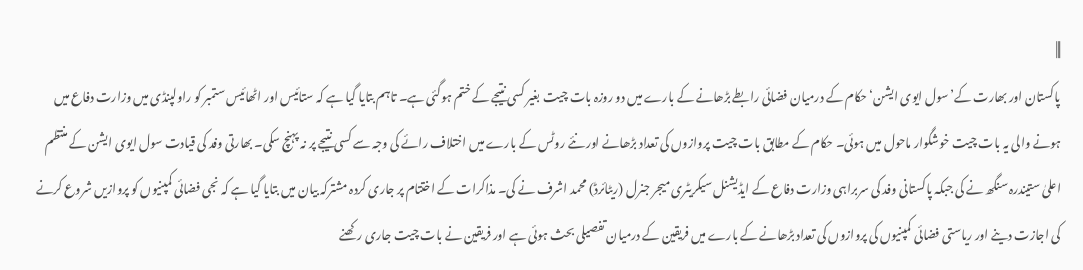|||
پاکستان اور بھارت کے’سول ایوی ایشن‘ حکام کے درمیان فضائی رابطے بڑھانے کے بارے میں دو روزہ بات چیت بغیر کسی نتیجے کے ختم ہوگئی ہے۔ تاہم بتایا گیا ہے کہ ستائیس اور اٹھائیس ستمبر کو راولپنڈی میں وزارت دفاع میں ہونے والی یہ بات چیت خوشگوار ماحول میں ہوئی۔ حکام کے مطابق بات چیت پروازوں کی تعداد بڑھانے اور نئے روٹس کے بارے میں اختلاف رائے کی وجہ سے کسی نتیجے پر نہ پہنچ سکی۔ بھارتی وفد کی قیادت سول ایوی ایشن کے منتظم اعلیٰ ستیندرہ سنگھ نے کی جبکہ پاکستانی وفد کی سربراہی وزارت دفاع کے ایڈیشنل سیکریٹری میجر جنرل (ریٹائرڈ) محمد اشرف نے کی۔ مذاکرات کے اختتام پر جاری کردہ مشترکہ بیان میں بتایا گیا ہے کہ نجی فضائی کمپنیوں کو پروازیں شروع کرنے کی اجازت دینے اور ریاستی فضائی کمپنیوں کی پروازوں کی تعداد بڑھانے کے بارے میں فریقین کے درمیان تفصیلی بحث ہوئی ہے اور فریقین نے بات چیت جاری رکھنے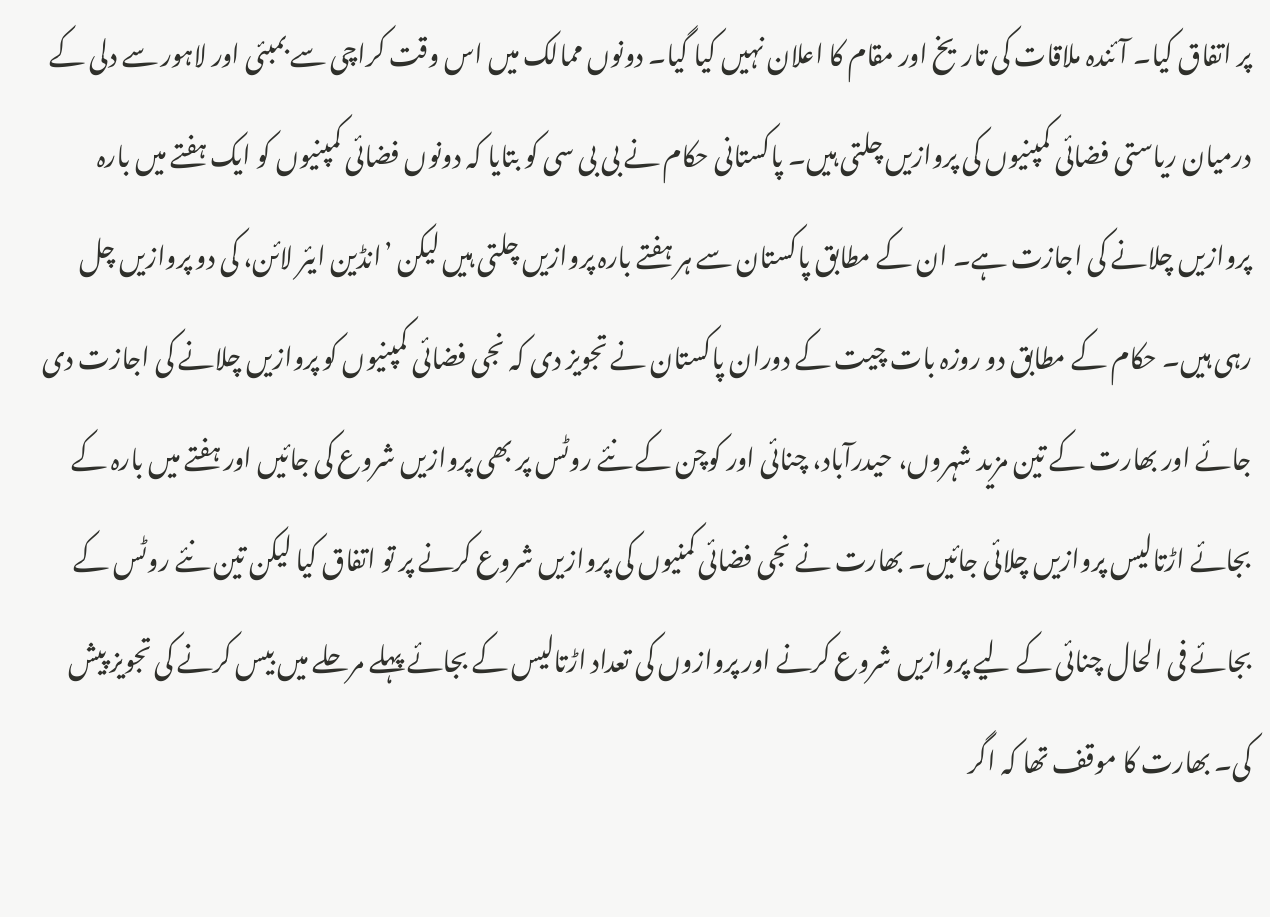پر اتفاق کیا۔ آئندہ ملاقات کی تاریخ اور مقام کا اعلان نہیں کیا گیا۔ دونوں ممالک میں اس وقت کراچی سے بمبئی اور لاہور سے دلی کے درمیان ریاستی فضائی کمپنیوں کی پروازیں چلتی ہیں۔ پاکستانی حکام نے بی بی سی کو بتایا کہ دونوں فضائی کمپنیوں کو ایک ہفتے میں بارہ پروازیں چلانے کی اجازت ہے۔ ان کے مطابق پاکستان سے ہر ہفتے بارہ پروازیں چلتی ہیں لیکن ’انڈین ایئر لائن، کی دو پروازیں چل رہی ہیں۔ حکام کے مطابق دو روزہ بات چیت کے دوران پاکستان نے تجویز دی کہ نجی فضائی کمپنیوں کو پروازیں چلانے کی اجازت دی جائے اور بھارت کے تین مزید شہروں، حیدرآباد، چنائی اور کوچن کے نئے روٹس پر بھی پروازیں شروع کی جائیں اور ہفتے میں بارہ کے بجائے اڑتالیس پروازیں چلائی جائیں۔ بھارت نے نجی فضائی کمنیوں کی پروازیں شروع کرنے پر تو اتفاق کیا لیکن تین نئے روٹس کے بجائے فی الحال چنائی کے لیے پروازیں شروع کرنے اور پروازوں کی تعداد اڑتالیس کے بجائے پہلے مرحلے میں بیس کرنے کی تجویز پیش کی۔ بھارت کا موقف تھا کہ اگر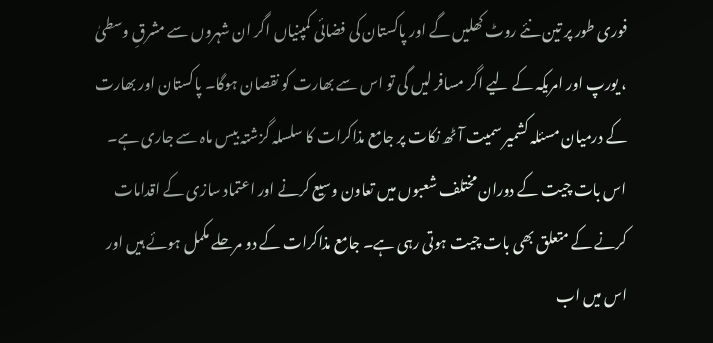فوری طور پر تین نئے روٹ کھلیں گے اور پاکستان کی فضائی کمپنیاں اگر ان شہروں سے مشرقِ وسطیٰ ، یورپ اور امریکہ کے لیے اگر مسافر لیں گی تو اس سے بھارت کو نقصان ہوگا۔ پاکستان اور بھارت کے درمیان مسئلہ کشمیر سمیت آٹھ نکات پر جامع مذاکرات کا سلسلہ گزشتہ بیس ماہ سے جاری ہے۔ اس بات چیت کے دوران مختلف شعبوں میں تعاون وسیع کرنے اور اعتماد سازی کے اقدامات کرنے کے متعلق بھی بات چیت ہوتی رہی ہے۔ جامع مذاکرات کے دو مرحلے مکمل ہوئے ہیں اور اس میں اب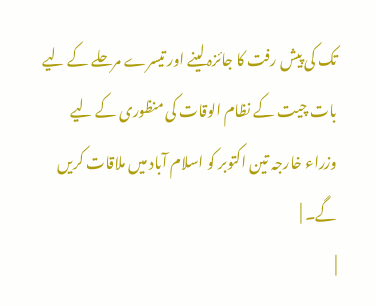تک کی پیش رفت کا جائزہ لینے اور تیسرے مرحلے کے لیے بات چیت کے نظام الوقات کی منظوری کے لیے وزراء خارجہ تین اکتوبر کو اسلام آباد میں ملاقات کریں گے۔ |
|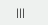|||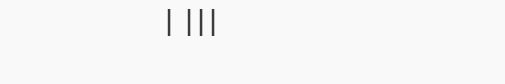| |||